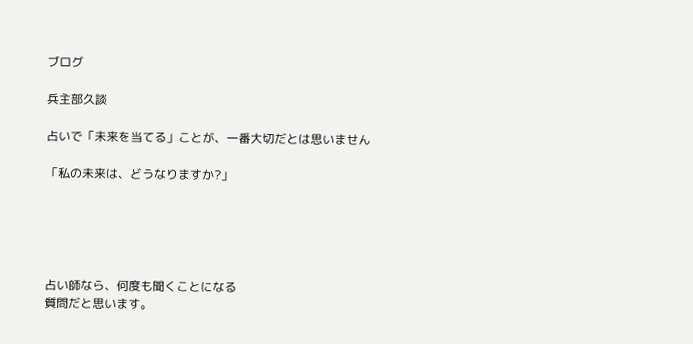ブログ

兵主部久談

占いで「未来を当てる」ことが、一番大切だとは思いません

「私の未来は、どうなりますか?」





占い師なら、何度も聞くことになる
質問だと思います。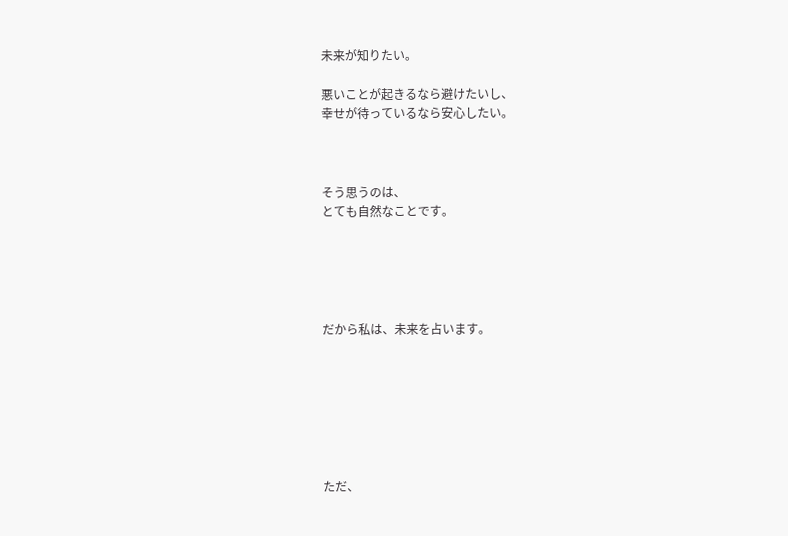未来が知りたい。

悪いことが起きるなら避けたいし、
幸せが待っているなら安心したい。



そう思うのは、
とても自然なことです。





だから私は、未来を占います。







ただ、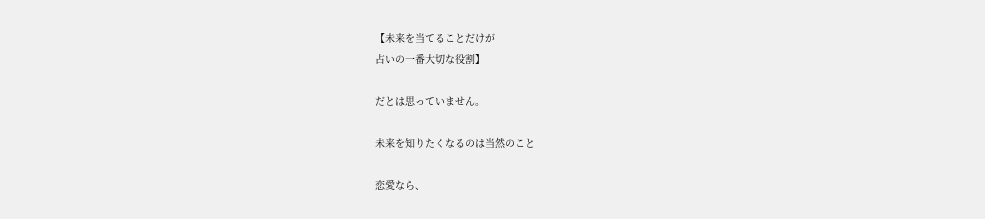【未来を当てることだけが
占いの一番大切な役割】

だとは思っていません。

未来を知りたくなるのは当然のこと

恋愛なら、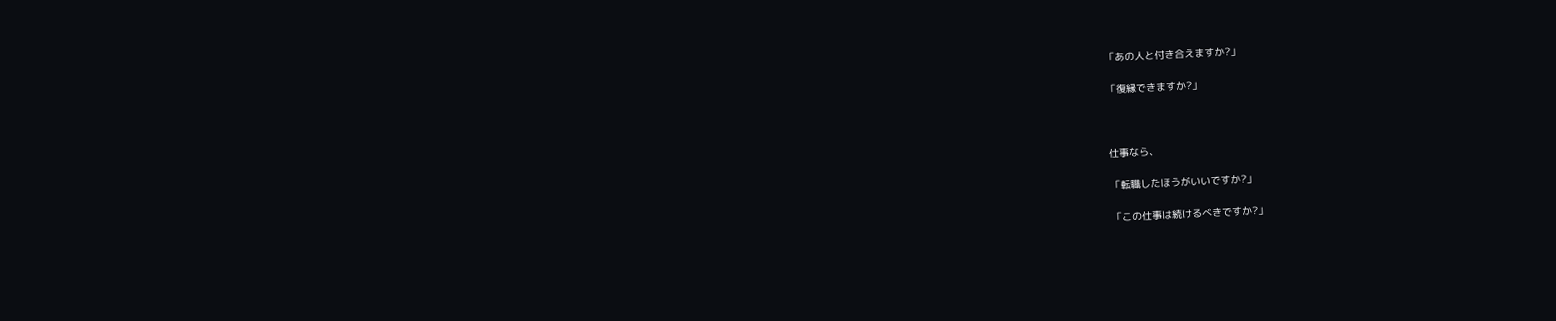「あの人と付き合えますか?」

「復縁できますか?」



仕事なら、

「転職したほうがいいですか?」

「この仕事は続けるべきですか?」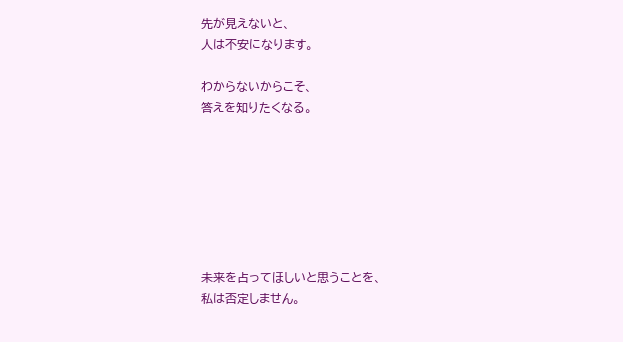先が見えないと、
人は不安になります。

わからないからこそ、
答えを知りたくなる。







未来を占ってほしいと思うことを、
私は否定しません。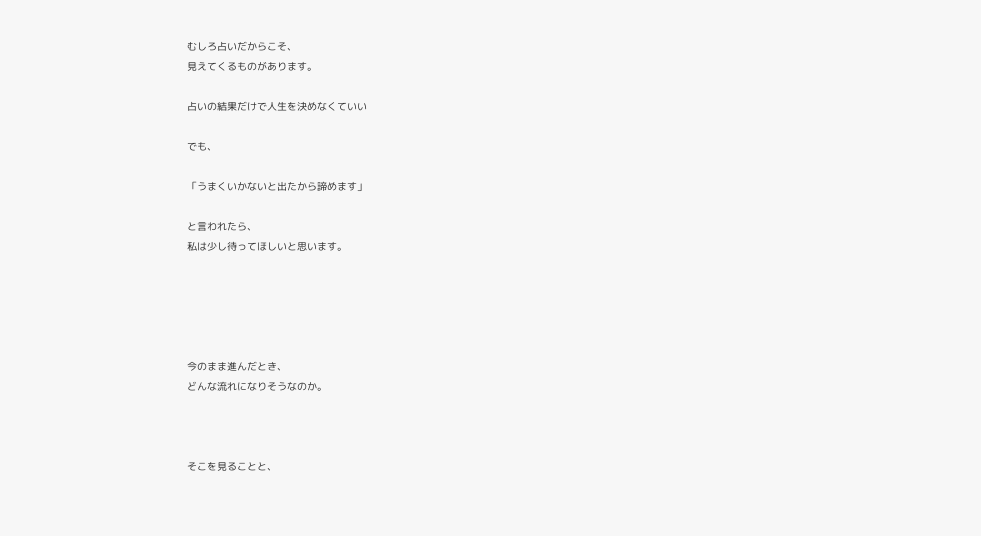むしろ占いだからこそ、
見えてくるものがあります。

占いの結果だけで人生を決めなくていい

でも、

「うまくいかないと出たから諦めます」

と言われたら、
私は少し待ってほしいと思います。





今のまま進んだとき、
どんな流れになりそうなのか。



そこを見ることと、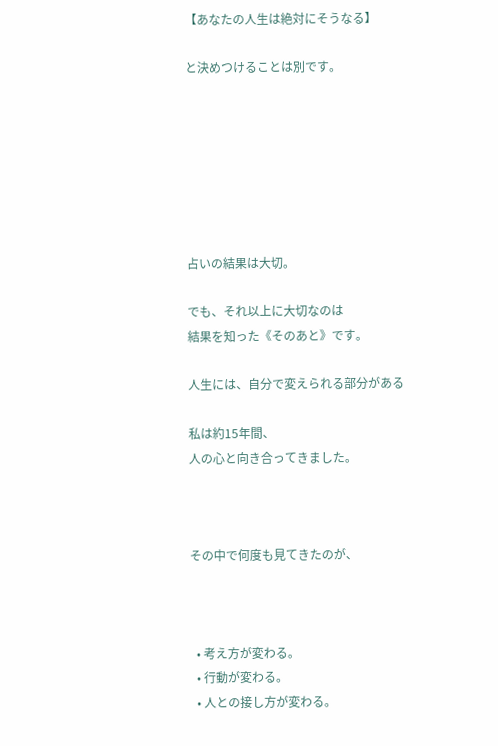【あなたの人生は絶対にそうなる】

と決めつけることは別です。







占いの結果は大切。

でも、それ以上に大切なのは
結果を知った《そのあと》です。

人生には、自分で変えられる部分がある

私は約15年間、
人の心と向き合ってきました。



その中で何度も見てきたのが、



  • 考え方が変わる。
  • 行動が変わる。
  • 人との接し方が変わる。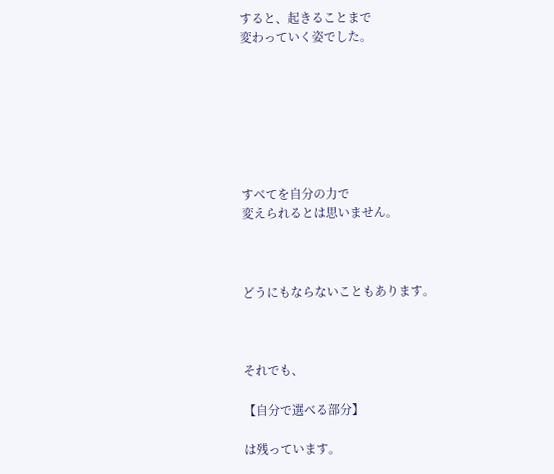すると、起きることまで
変わっていく姿でした。







すべてを自分の力で
変えられるとは思いません。



どうにもならないこともあります。



それでも、

【自分で選べる部分】

は残っています。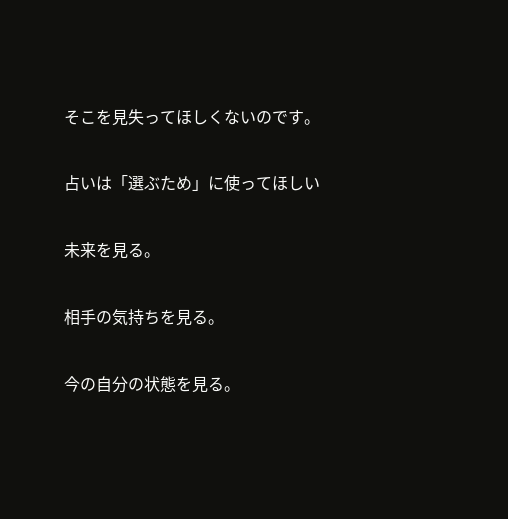そこを見失ってほしくないのです。

占いは「選ぶため」に使ってほしい

未来を見る。

相手の気持ちを見る。

今の自分の状態を見る。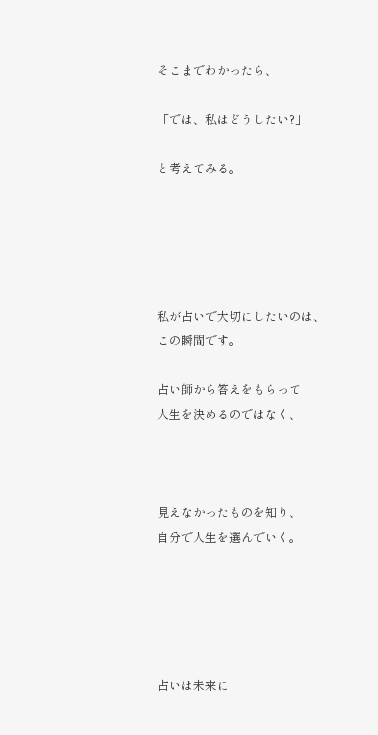そこまでわかったら、

「では、私はどうしたい?」

と考えてみる。





私が占いで大切にしたいのは、
この瞬間です。

占い師から答えをもらって
人生を決めるのではなく、



見えなかったものを知り、
自分で人生を選んでいく。





占いは未来に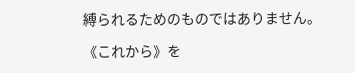縛られるためのものではありません。

《これから》を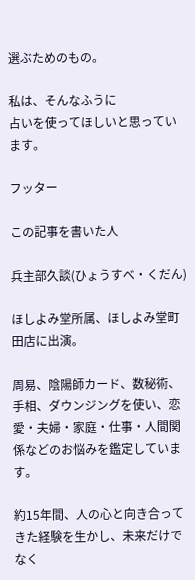選ぶためのもの。

私は、そんなふうに
占いを使ってほしいと思っています。

フッター

この記事を書いた人

兵主部久談(ひょうすべ・くだん)

ほしよみ堂所属、ほしよみ堂町田店に出演。

周易、陰陽師カード、数秘術、手相、ダウンジングを使い、恋愛・夫婦・家庭・仕事・人間関係などのお悩みを鑑定しています。

約15年間、人の心と向き合ってきた経験を生かし、未来だけでなく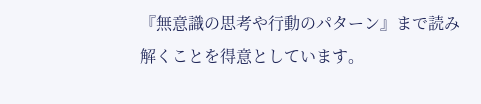『無意識の思考や行動のパターン』まで読み解くことを得意としています。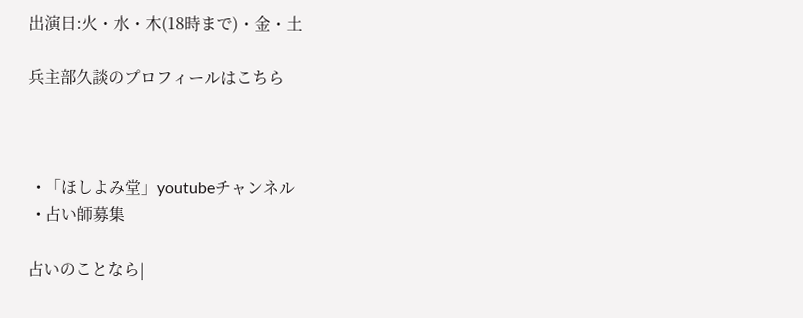出演日:火・水・木(18時まで)・金・土

兵主部久談のプロフィールはこちら



  • 「ほしよみ堂」youtubeチャンネル
  • 占い師募集

占いのことなら|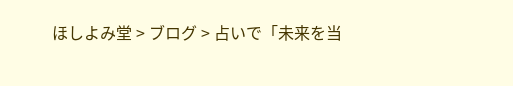ほしよみ堂 > ブログ > 占いで「未来を当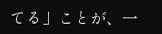てる」ことが、一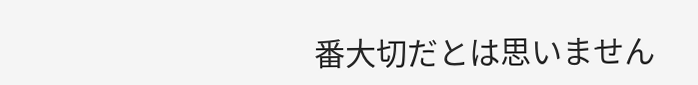番大切だとは思いません